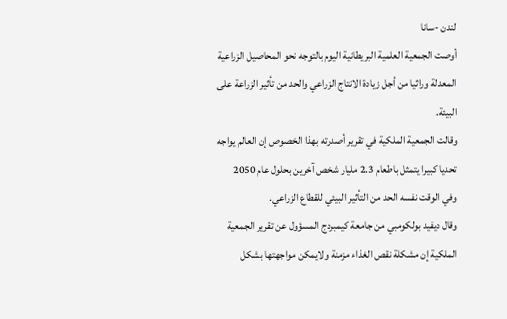لندن -سانا
أوصت الجمعية العلمية البريطانية اليوم بالتوجه نحو المحاصيل الزراعية المعدلة وراثيا من أجل زيادة الانتاج الزراعي والحد من تأثير الزراعة على البيئة.
وقالت الجمعية الملكية في تقرير أصدرته بهذا الخصوص إن العالم يواجه تحديا كبيرا يتمثل باطعام 2.3 مليار شخص آخرين بحلول عام 2050 وفي الوقت نفسه الحد من التأثير البيئي للقطاع الزراعي.
وقال ديفيد بولكومبي من جامعة كيمبردج المسؤول عن تقرير الجمعية الملكية إن مشكلة نقص الغذاء مزمنة ولايمكن مواجهتها بشكل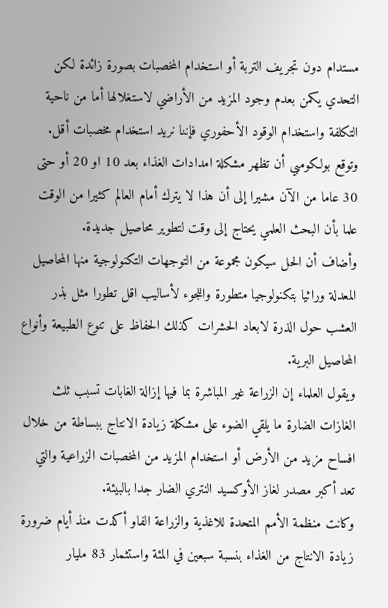مستدام دون تجريف التربة أو استخدام المخصبات بصورة زائدة لكن التحدي يكمن بعدم وجود المزيد من الأراضي لاستغلالها أما من ناحية التكلفة واستخدام الوقود الأحفوري فإننا نريد استخدام مخصبات أقل.
وتوقع بولكومبي أن تظهر مشكلة امدادات الغذاء بعد 10 او 20 أو حتى 30 عاما من الآن مشيرا إلى أن هذا لا يترك أمام العالم كثيرا من الوقت علما بأن البحث العلمي يحتاج إلى وقت لتطوير محاصيل جديدة.
وأضاف أن الحل سيكون مجموعة من التوجهات التكنولوجية منها المحاصيل المعدلة وراثيا بتكنولوجيا متطورة واللجوء لأساليب اقل تطورا مثل بذر العشب حول الذرة لابعاد الحشرات كذلك الحفاظ على تنوع الطبيعة وأنواع المحاصيل البرية.
ويقول العلماء إن الزراعة غير المباشرة بما فيها إزالة الغابات تسبب ثلث الغازات الضارة ما يلقي الضوء على مشكلة زيادة الانتاج ببساطة من خلال افساح مزيد من الأرض أو استخدام المزيد من المخصبات الزراعية والتي تعد أكبر مصدر لغاز الأوكسيد النتري الضار جدا بالبيئة.
وكانت منظمة الأمم المتحدة للاغذية والزراعة الفاو أكدت منذ أيام ضرورة زيادة الانتاج من الغذاء بنسبة سبعين في المئة واستثمار 83 مليار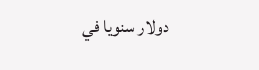دولار سنويا في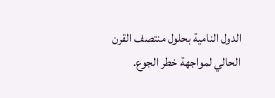الدول النامية بحلول منتصف القرن الحالي لمواجهة خطر الجوع.